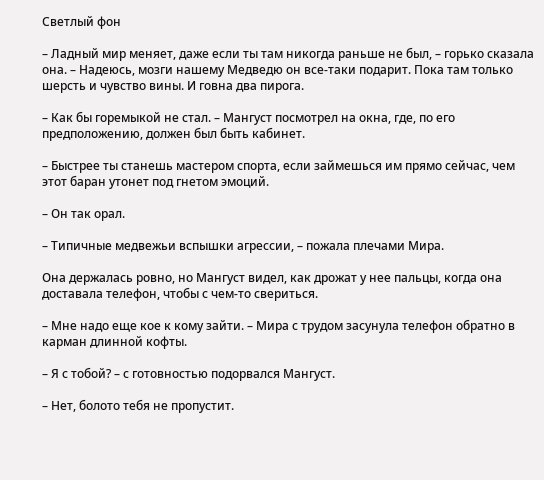Светлый фон

– Ладный мир меняет, даже если ты там никогда раньше не был, – горько сказала она. – Надеюсь, мозги нашему Медведю он все-таки подарит. Пока там только шерсть и чувство вины. И говна два пирога.

– Как бы горемыкой не стал. – Мангуст посмотрел на окна, где, по его предположению, должен был быть кабинет.

– Быстрее ты станешь мастером спорта, если займешься им прямо сейчас, чем этот баран утонет под гнетом эмоций.

– Он так орал.

– Типичные медвежьи вспышки агрессии, – пожала плечами Мира.

Она держалась ровно, но Мангуст видел, как дрожат у нее пальцы, когда она доставала телефон, чтобы с чем-то свериться.

– Мне надо еще кое к кому зайти. – Мира с трудом засунула телефон обратно в карман длинной кофты.

– Я с тобой? – с готовностью подорвался Мангуст.

– Нет, болото тебя не пропустит.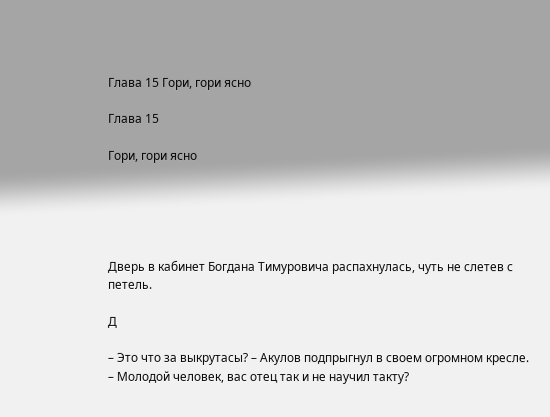Глава 15 Гори, гори ясно

Глава 15

Гори, гори ясно





Дверь в кабинет Богдана Тимуровича распахнулась, чуть не слетев с петель.

Д

– Это что за выкрутасы? – Акулов подпрыгнул в своем огромном кресле. – Молодой человек, вас отец так и не научил такту?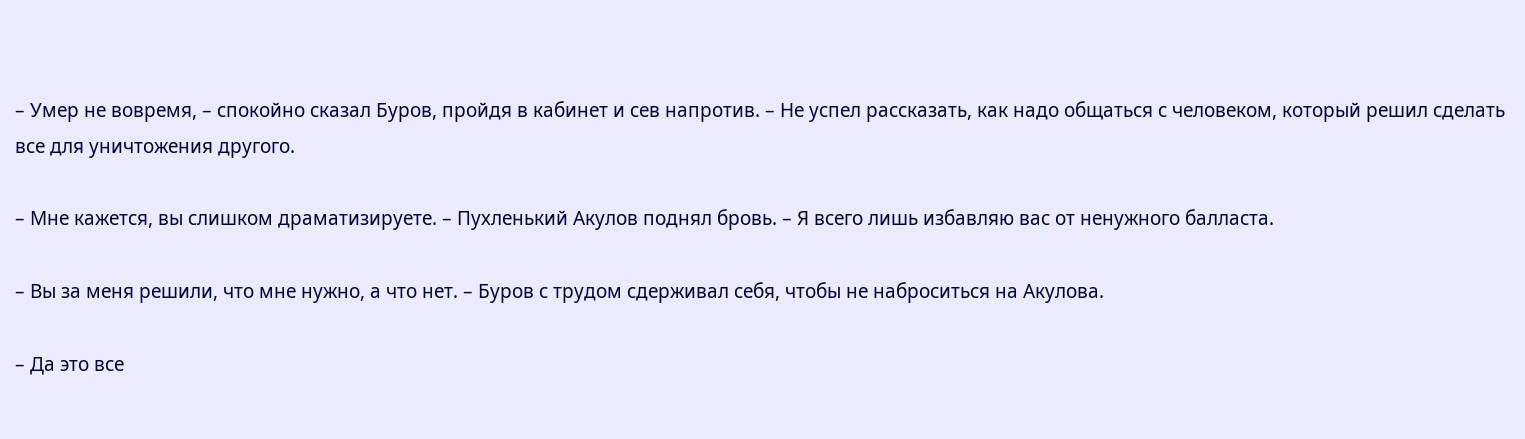– Умер не вовремя, – спокойно сказал Буров, пройдя в кабинет и сев напротив. – Не успел рассказать, как надо общаться с человеком, который решил сделать все для уничтожения другого.

– Мне кажется, вы слишком драматизируете. – Пухленький Акулов поднял бровь. – Я всего лишь избавляю вас от ненужного балласта.

– Вы за меня решили, что мне нужно, а что нет. – Буров с трудом сдерживал себя, чтобы не наброситься на Акулова.

– Да это все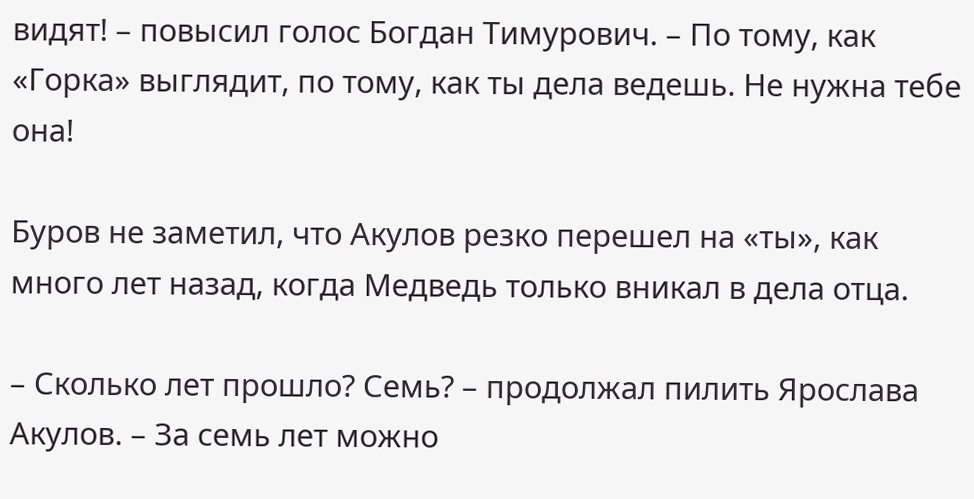видят! – повысил голос Богдан Тимурович. – По тому, как «Горка» выглядит, по тому, как ты дела ведешь. Не нужна тебе она!

Буров не заметил, что Акулов резко перешел на «ты», как много лет назад, когда Медведь только вникал в дела отца.

– Сколько лет прошло? Семь? – продолжал пилить Ярослава Акулов. – За семь лет можно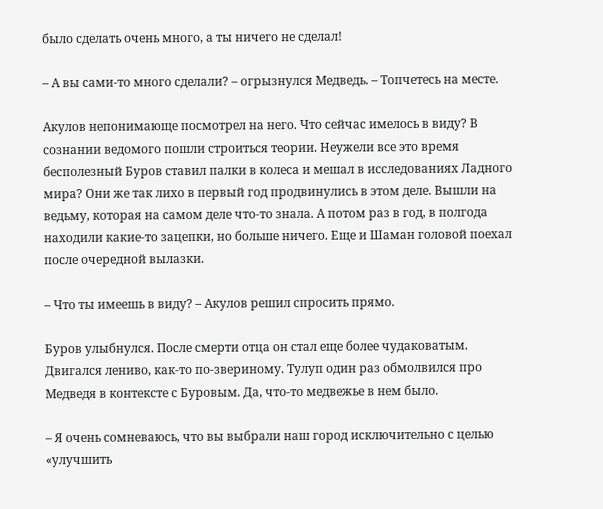было сделать очень много, а ты ничего не сделал!

– А вы сами-то много сделали? – огрызнулся Медведь. – Топчетесь на месте.

Акулов непонимающе посмотрел на него. Что сейчас имелось в виду? В сознании ведомого пошли строиться теории. Неужели все это время бесполезный Буров ставил палки в колеса и мешал в исследованиях Ладного мира? Они же так лихо в первый год продвинулись в этом деле. Вышли на ведьму, которая на самом деле что-то знала. А потом раз в год, в полгода находили какие-то зацепки, но больше ничего. Еще и Шаман головой поехал после очередной вылазки.

– Что ты имеешь в виду? – Акулов решил спросить прямо.

Буров улыбнулся. После смерти отца он стал еще более чудаковатым. Двигался лениво, как-то по-звериному. Тулуп один раз обмолвился про Медведя в контексте с Буровым. Да, что-то медвежье в нем было.

– Я очень сомневаюсь, что вы выбрали наш город исключительно с целью «улучшить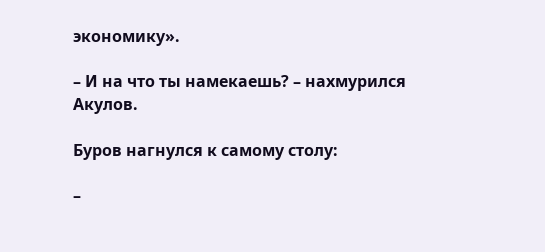экономику».

– И на что ты намекаешь? – нахмурился Акулов.

Буров нагнулся к самому столу:

–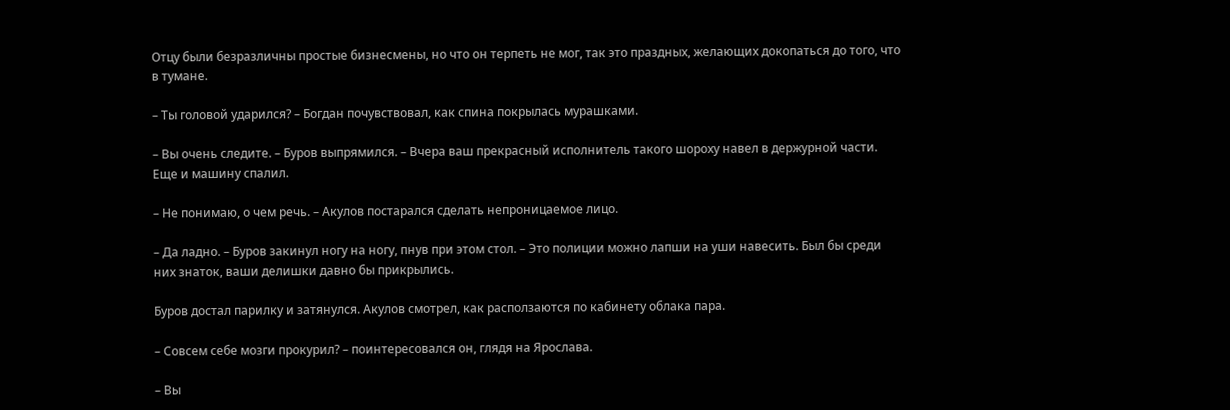Отцу были безразличны простые бизнесмены, но что он терпеть не мог, так это праздных, желающих докопаться до того, что в тумане.

– Ты головой ударился? – Богдан почувствовал, как спина покрылась мурашками.

– Вы очень следите. – Буров выпрямился. – Вчера ваш прекрасный исполнитель такого шороху навел в держурной части. Еще и машину спалил.

– Не понимаю, о чем речь. – Акулов постарался сделать непроницаемое лицо.

– Да ладно. – Буров закинул ногу на ногу, пнув при этом стол. – Это полиции можно лапши на уши навесить. Был бы среди них знаток, ваши делишки давно бы прикрылись.

Буров достал парилку и затянулся. Акулов смотрел, как расползаются по кабинету облака пара.

– Совсем себе мозги прокурил? – поинтересовался он, глядя на Ярослава.

– Вы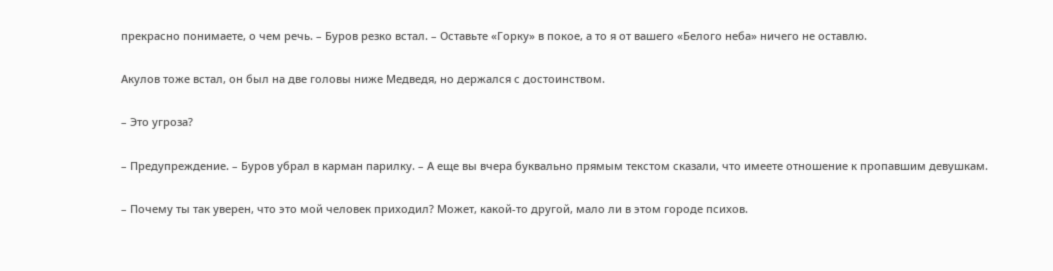прекрасно понимаете, о чем речь. – Буров резко встал. – Оставьте «Горку» в покое, а то я от вашего «Белого неба» ничего не оставлю.

Акулов тоже встал, он был на две головы ниже Медведя, но держался с достоинством.

– Это угроза?

– Предупреждение. – Буров убрал в карман парилку. – А еще вы вчера буквально прямым текстом сказали, что имеете отношение к пропавшим девушкам.

– Почему ты так уверен, что это мой человек приходил? Может, какой-то другой, мало ли в этом городе психов.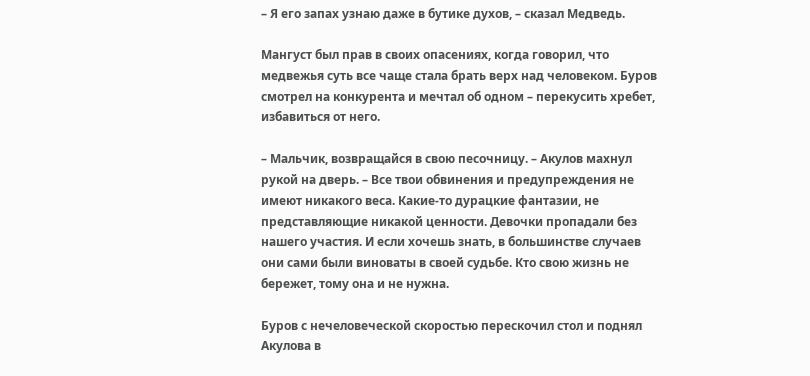– Я его запах узнаю даже в бутике духов, – сказал Медведь.

Мангуст был прав в своих опасениях, когда говорил, что медвежья суть все чаще стала брать верх над человеком. Буров смотрел на конкурента и мечтал об одном – перекусить хребет, избавиться от него.

– Мальчик, возвращайся в свою песочницу. – Акулов махнул рукой на дверь. – Все твои обвинения и предупреждения не имеют никакого веса. Какие-то дурацкие фантазии, не представляющие никакой ценности. Девочки пропадали без нашего участия. И если хочешь знать, в большинстве случаев они сами были виноваты в своей судьбе. Кто свою жизнь не бережет, тому она и не нужна.

Буров с нечеловеческой скоростью перескочил стол и поднял Акулова в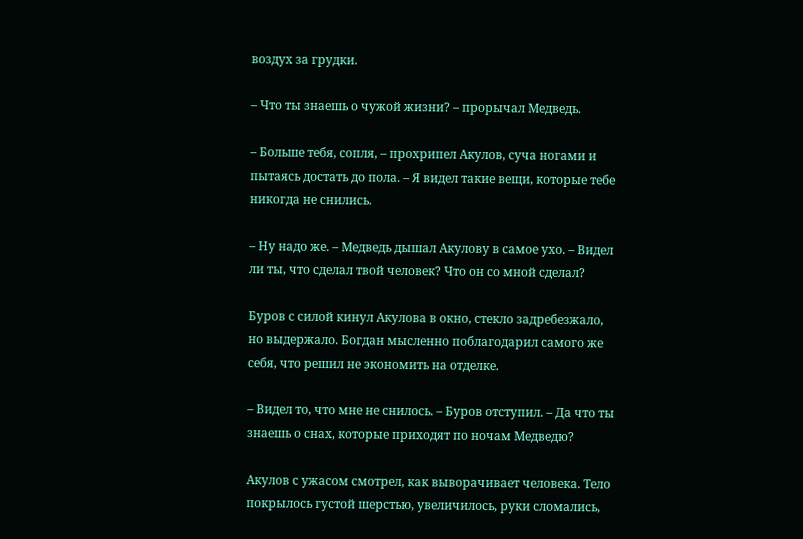воздух за грудки.

– Что ты знаешь о чужой жизни? – прорычал Медведь.

– Больше тебя, сопля, – прохрипел Акулов, суча ногами и пытаясь достать до пола. – Я видел такие вещи, которые тебе никогда не снились.

– Ну надо же. – Медведь дышал Акулову в самое ухо. – Видел ли ты, что сделал твой человек? Что он со мной сделал?

Буров с силой кинул Акулова в окно, стекло задребезжало, но выдержало. Богдан мысленно поблагодарил самого же себя, что решил не экономить на отделке.

– Видел то, что мне не снилось. – Буров отступил. – Да что ты знаешь о снах, которые приходят по ночам Медведю?

Акулов с ужасом смотрел, как выворачивает человека. Тело покрылось густой шерстью, увеличилось, руки сломались,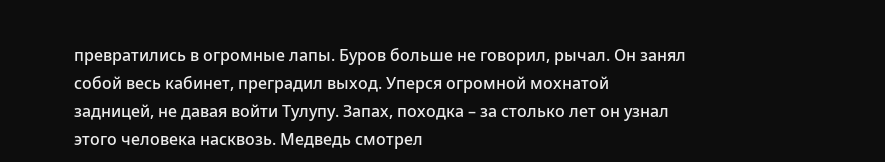превратились в огромные лапы. Буров больше не говорил, рычал. Он занял собой весь кабинет, преградил выход. Уперся огромной мохнатой задницей, не давая войти Тулупу. Запах, походка – за столько лет он узнал этого человека насквозь. Медведь смотрел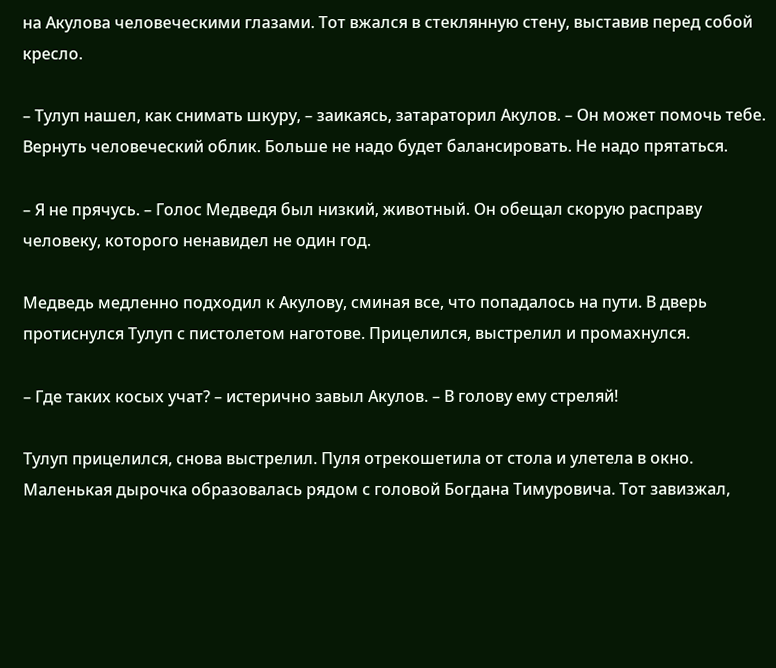на Акулова человеческими глазами. Тот вжался в стеклянную стену, выставив перед собой кресло.

– Тулуп нашел, как снимать шкуру, – заикаясь, затараторил Акулов. – Он может помочь тебе. Вернуть человеческий облик. Больше не надо будет балансировать. Не надо прятаться.

– Я не прячусь. – Голос Медведя был низкий, животный. Он обещал скорую расправу человеку, которого ненавидел не один год.

Медведь медленно подходил к Акулову, сминая все, что попадалось на пути. В дверь протиснулся Тулуп с пистолетом наготове. Прицелился, выстрелил и промахнулся.

– Где таких косых учат? – истерично завыл Акулов. – В голову ему стреляй!

Тулуп прицелился, снова выстрелил. Пуля отрекошетила от стола и улетела в окно. Маленькая дырочка образовалась рядом с головой Богдана Тимуровича. Тот завизжал,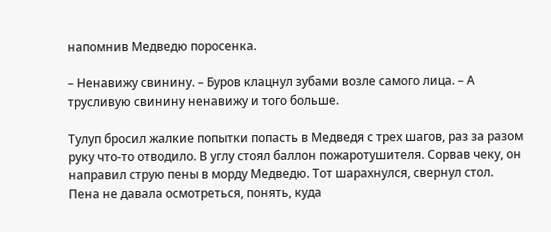напомнив Медведю поросенка.

– Ненавижу свинину. – Буров клацнул зубами возле самого лица. – А трусливую свинину ненавижу и того больше.

Тулуп бросил жалкие попытки попасть в Медведя с трех шагов, раз за разом руку что-то отводило. В углу стоял баллон пожаротушителя. Сорвав чеку, он направил струю пены в морду Медведю. Тот шарахнулся, свернул стол. Пена не давала осмотреться, понять, куда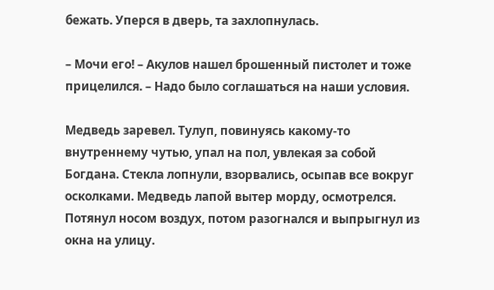бежать. Уперся в дверь, та захлопнулась.

– Мочи его! – Акулов нашел брошенный пистолет и тоже прицелился. – Надо было соглашаться на наши условия.

Медведь заревел. Тулуп, повинуясь какому-то внутреннему чутью, упал на пол, увлекая за собой Богдана. Стекла лопнули, взорвались, осыпав все вокруг осколками. Медведь лапой вытер морду, осмотрелся. Потянул носом воздух, потом разогнался и выпрыгнул из окна на улицу.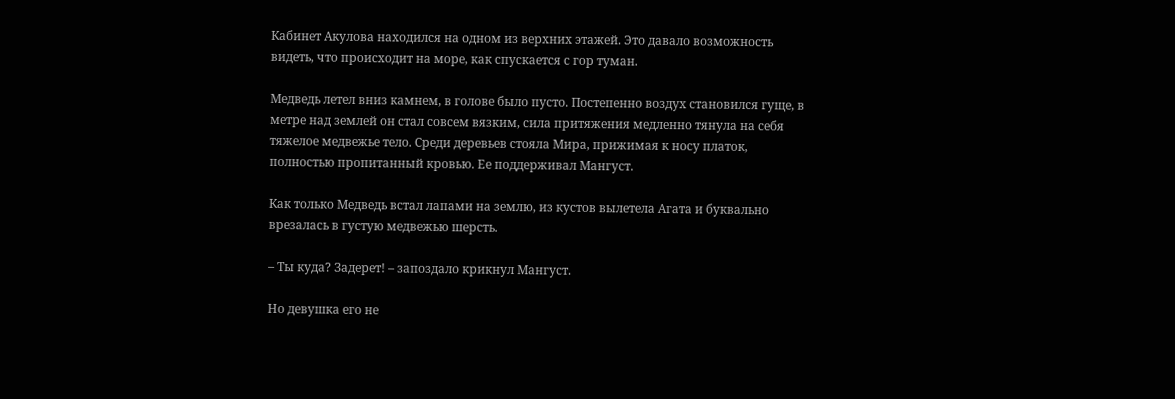Кабинет Акулова находился на одном из верхних этажей. Это давало возможность видеть, что происходит на море, как спускается с гор туман.

Медведь летел вниз камнем, в голове было пусто. Постепенно воздух становился гуще, в метре над землей он стал совсем вязким, сила притяжения медленно тянула на себя тяжелое медвежье тело. Среди деревьев стояла Мира, прижимая к носу платок, полностью пропитанный кровью. Ее поддерживал Мангуст.

Как только Медведь встал лапами на землю, из кустов вылетела Агата и буквально врезалась в густую медвежью шерсть.

– Ты куда? Задерет! – запоздало крикнул Мангуст.

Но девушка его не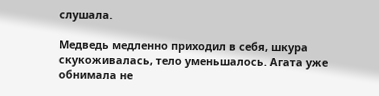слушала.

Медведь медленно приходил в себя, шкура скукоживалась, тело уменьшалось. Агата уже обнимала не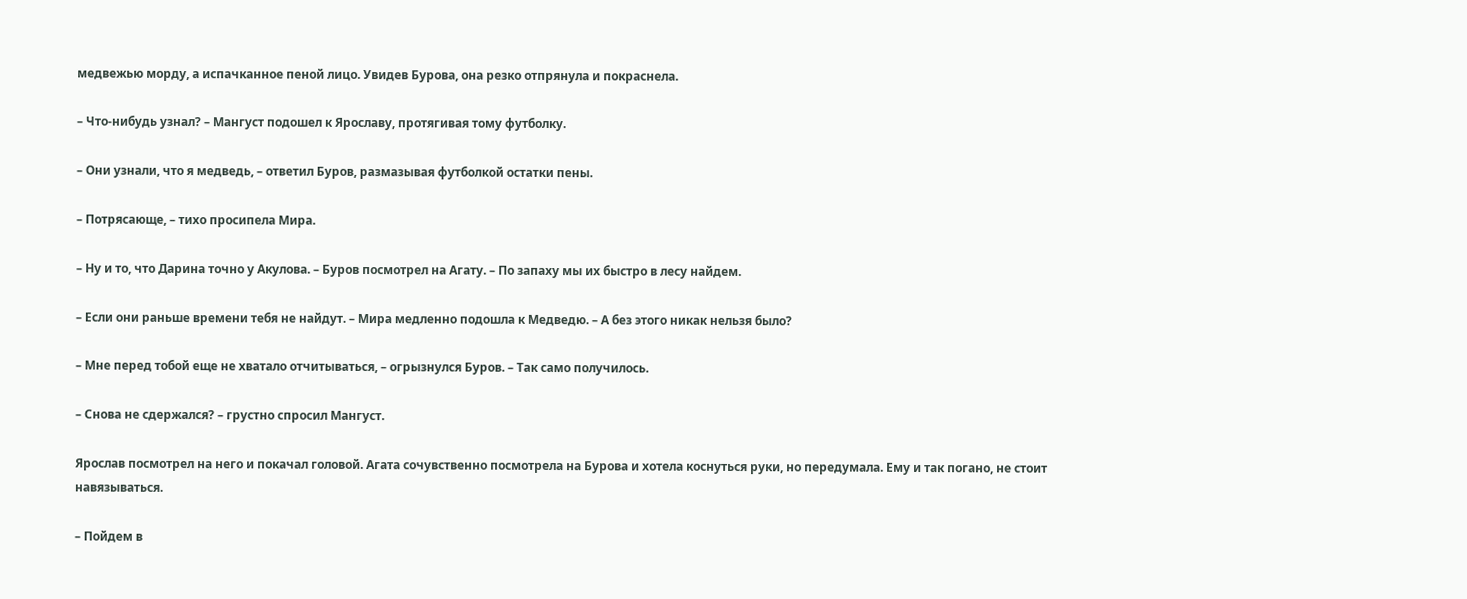медвежью морду, а испачканное пеной лицо. Увидев Бурова, она резко отпрянула и покраснела.

– Что-нибудь узнал? – Мангуст подошел к Ярославу, протягивая тому футболку.

– Они узнали, что я медведь, – ответил Буров, размазывая футболкой остатки пены.

– Потрясающе, – тихо просипела Мира.

– Ну и то, что Дарина точно у Акулова. – Буров посмотрел на Агату. – По запаху мы их быстро в лесу найдем.

– Если они раньше времени тебя не найдут. – Мира медленно подошла к Медведю. – А без этого никак нельзя было?

– Мне перед тобой еще не хватало отчитываться, – огрызнулся Буров. – Так само получилось.

– Снова не сдержался? – грустно спросил Мангуст.

Ярослав посмотрел на него и покачал головой. Агата сочувственно посмотрела на Бурова и хотела коснуться руки, но передумала. Ему и так погано, не стоит навязываться.

– Пойдем в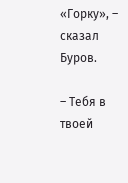«Горку», – сказал Буров.

– Тебя в твоей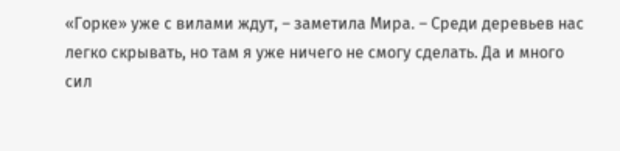«Горке» уже с вилами ждут, – заметила Мира. – Среди деревьев нас легко скрывать, но там я уже ничего не смогу сделать. Да и много сил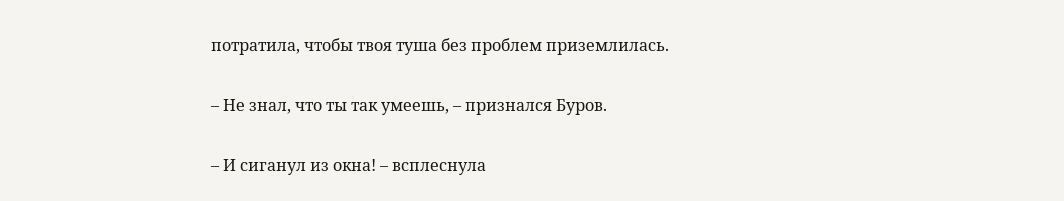потратила, чтобы твоя туша без проблем приземлилась.

– Не знал, что ты так умеешь, – признался Буров.

– И сиганул из окна! – всплеснула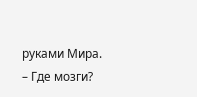руками Мира. – Где мозги?